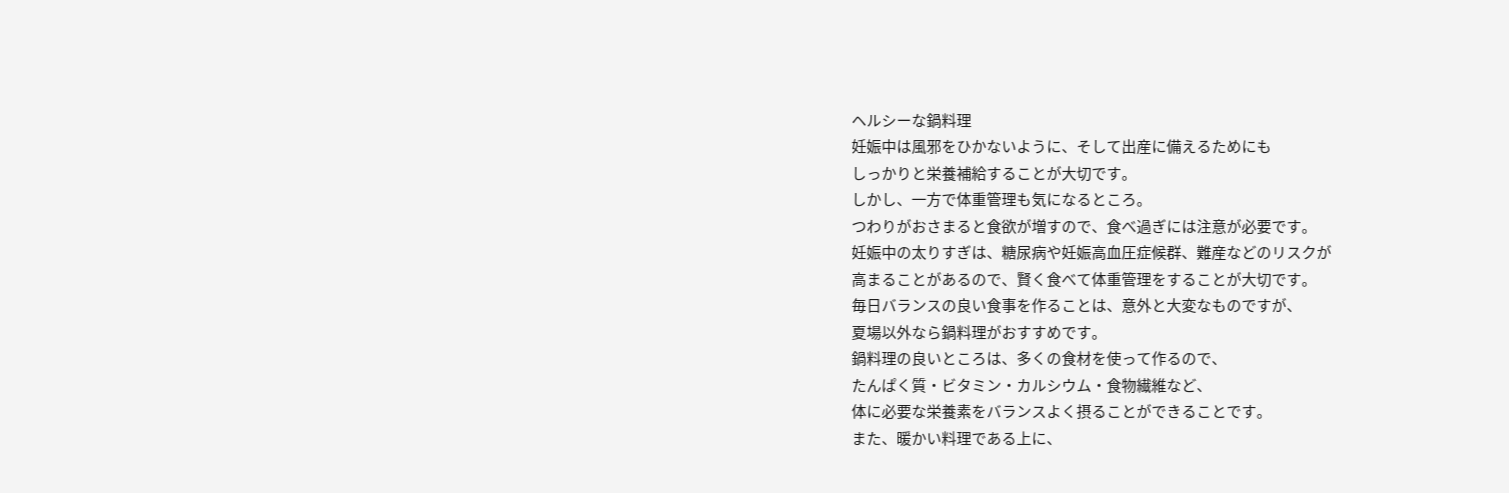ヘルシーな鍋料理
妊娠中は風邪をひかないように、そして出産に備えるためにも
しっかりと栄養補給することが大切です。
しかし、一方で体重管理も気になるところ。
つわりがおさまると食欲が増すので、食べ過ぎには注意が必要です。
妊娠中の太りすぎは、糖尿病や妊娠高血圧症候群、難産などのリスクが
高まることがあるので、賢く食べて体重管理をすることが大切です。
毎日バランスの良い食事を作ることは、意外と大変なものですが、
夏場以外なら鍋料理がおすすめです。
鍋料理の良いところは、多くの食材を使って作るので、
たんぱく質・ビタミン・カルシウム・食物繊維など、
体に必要な栄養素をバランスよく摂ることができることです。
また、暖かい料理である上に、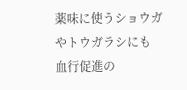薬味に使うショウガやトウガラシにも
血行促進の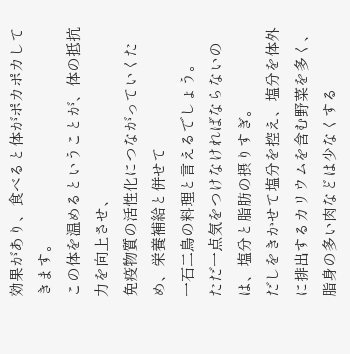効果があり、食べると体がポカポカしてきます。
この体を温めるということが、体の抵抗力を向上させ、
免疫物質の活性化につながっていくため、栄養補給と併せて
一石二鳥の料理と言えるでしょう。
ただ一点気をつけなければならないのは、塩分と脂肪の摂りすぎ。
だしをきかせて塩分を控え、塩分を体外に排出するカリウムを含む野菜を多く、
脂身の多い肉などは少なくする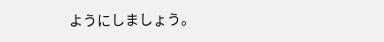ようにしましょう。